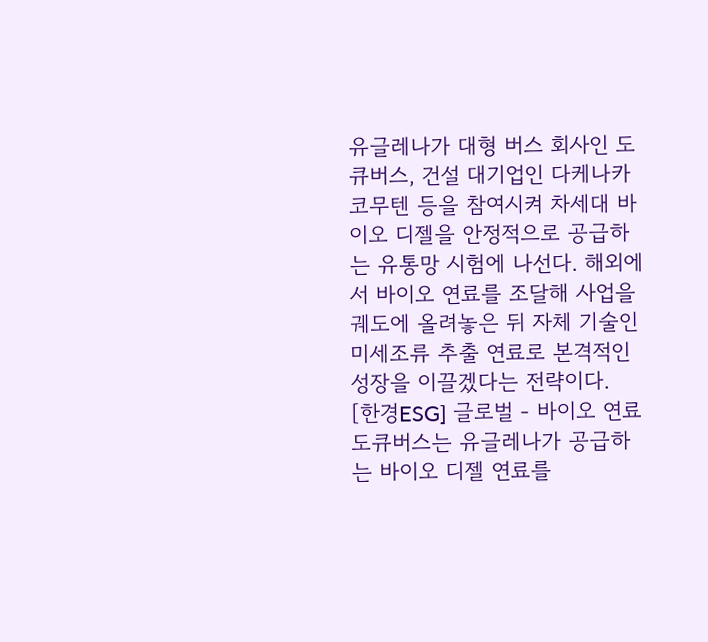유글레나가 대형 버스 회사인 도큐버스, 건설 대기업인 다케나카코무텐 등을 참여시켜 차세대 바이오 디젤을 안정적으로 공급하는 유통망 시험에 나선다. 해외에서 바이오 연료를 조달해 사업을 궤도에 올려놓은 뒤 자체 기술인 미세조류 추출 연료로 본격적인 성장을 이끌겠다는 전략이다.
[한경ESG] 글로벌 - 바이오 연료
도큐버스는 유글레나가 공급하는 바이오 디젤 연료를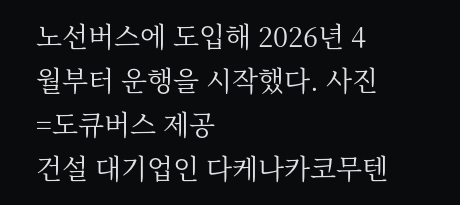노선버스에 도입해 2026년 4월부터 운행을 시작했다. 사진=도큐버스 제공
건설 대기업인 다케나카코무텐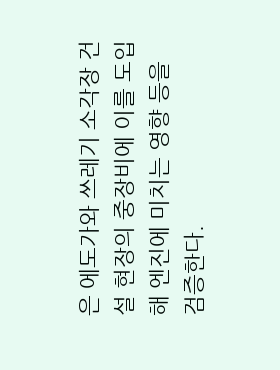은 에도가와 쓰레기 소각장 건설 현장의 중장비에 이를 도입해 엔진에 미치는 영향 등을 검증한다.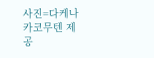사진=다케나카코무텐 제공